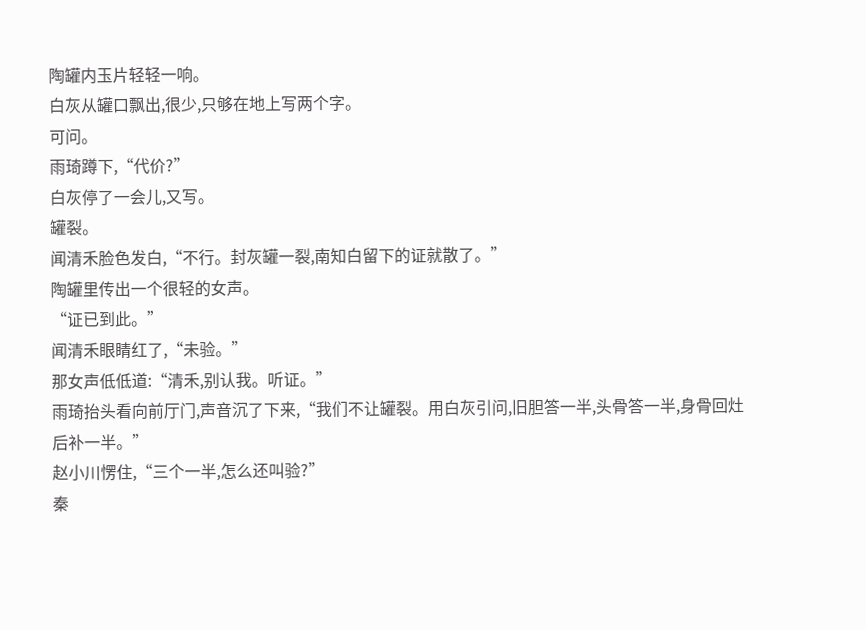陶罐内玉片轻轻一响。
白灰从罐口飘出,很少,只够在地上写两个字。
可问。
雨琦蹲下,“代价?”
白灰停了一会儿,又写。
罐裂。
闻清禾脸色发白,“不行。封灰罐一裂,南知白留下的证就散了。”
陶罐里传出一个很轻的女声。
“证已到此。”
闻清禾眼睛红了,“未验。”
那女声低低道:“清禾,别认我。听证。”
雨琦抬头看向前厅门,声音沉了下来,“我们不让罐裂。用白灰引问,旧胆答一半,头骨答一半,身骨回灶后补一半。”
赵小川愣住,“三个一半,怎么还叫验?”
秦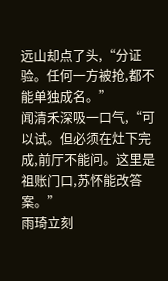远山却点了头,“分证验。任何一方被抢,都不能单独成名。”
闻清禾深吸一口气,“可以试。但必须在灶下完成,前厅不能问。这里是祖账门口,苏怀能改答案。”
雨琦立刻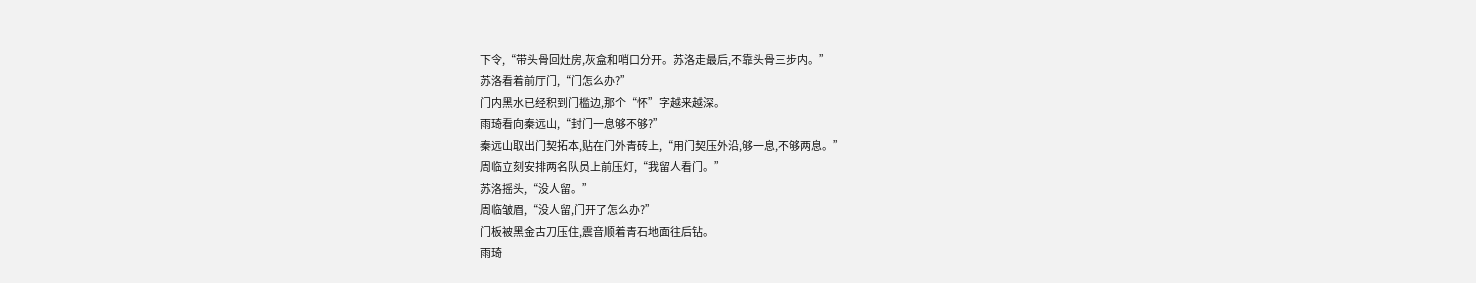下令,“带头骨回灶房,灰盒和哨口分开。苏洛走最后,不靠头骨三步内。”
苏洛看着前厅门,“门怎么办?”
门内黑水已经积到门槛边,那个“怀”字越来越深。
雨琦看向秦远山,“封门一息够不够?”
秦远山取出门契拓本,贴在门外青砖上,“用门契压外沿,够一息,不够两息。”
周临立刻安排两名队员上前压灯,“我留人看门。”
苏洛摇头,“没人留。”
周临皱眉,“没人留,门开了怎么办?”
门板被黑金古刀压住,震音顺着青石地面往后钻。
雨琦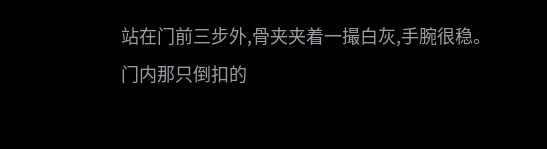站在门前三步外,骨夹夹着一撮白灰,手腕很稳。
门内那只倒扣的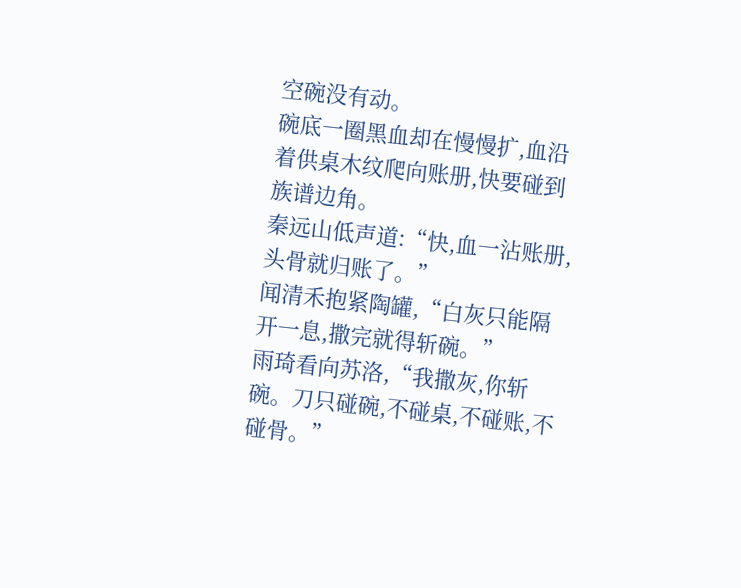空碗没有动。
碗底一圈黑血却在慢慢扩,血沿着供桌木纹爬向账册,快要碰到族谱边角。
秦远山低声道:“快,血一沾账册,头骨就归账了。”
闻清禾抱紧陶罐,“白灰只能隔开一息,撒完就得斩碗。”
雨琦看向苏洛,“我撒灰,你斩碗。刀只碰碗,不碰桌,不碰账,不碰骨。”